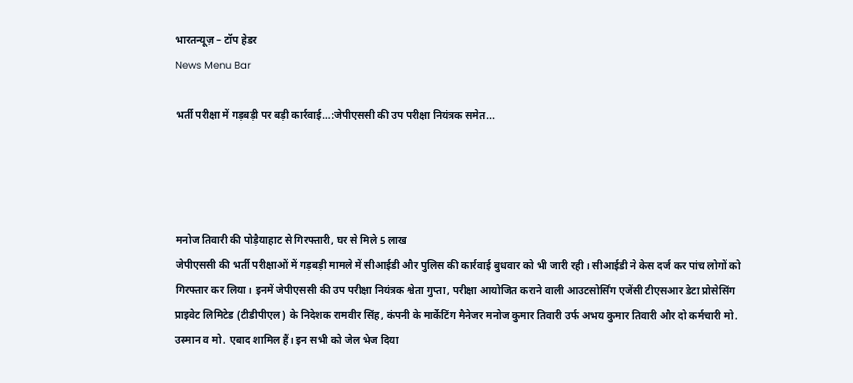भारतन्यूज़ – टॉप हेडर
News Menu Bar

भर्ती परीक्षा में गड़बड़ी पर बड़ी कार्रवाई…:जेपीएससी की उप परीक्षा नियंत्रक समेत...




मनोज तिवारी की पोड़ैयाहाट से गिरफ्तारी, घर से मिले 5 लाख
जेपीएससी की भर्ती परीक्षाओं में गड़बड़ी मामले में सीआईडी और पुलिस की कार्रवाई बुधवार को भी जारी रही। सीआईडी ने केस दर्ज कर पांच लोगों को गिरफ्तार कर लिया। इनमें जेपीएससी की उप परीक्षा नियंत्रक श्वेता गुप्ता, परीक्षा आयोजित कराने वाली आउटसोर्सिंग एजेंसी टीएसआर डेटा प्रोसेसिंग प्राइवेट लिमिटेड (टीडीपीएल) के निदेशक रामवीर सिंह, कंपनी के मार्केटिंग मैनेजर मनोज कुमार तिवारी उर्फ अभय कुमार तिवारी और दो कर्मचारी मो. उस्मान व मो. एबाद शामिल हैं। इन सभी को जेल भेज दिया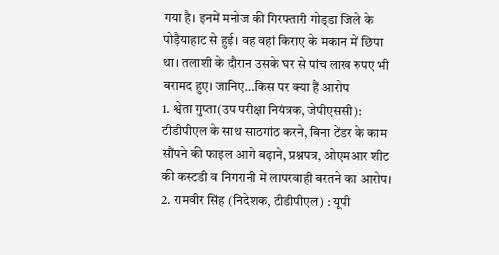गया है। इनमें मनोज की गिरफ्तारी गोड्‌डा जिले के पोड़ैयाहाट से हुई। वह वहां किराए के मकान में छिपा था। तलाशी के दौरान उसके घर से पांच लाख रुपए भी बरामद हुए। जानिए…किस पर क्या हैं आरोप
1. श्वेता गुप्ता(उप परीक्षा नियंत्रक, जेपीएससी): टीडीपीएल के साथ साठगांठ करने, बिना टेंडर के काम सौंपने की फाइल आगे बढ़ाने, प्रश्नपत्र, ओएमआर शीट की कस्टडी व निगरानी में लापरवाही बरतने का आरोप।
2. रामवीर सिंह (निदेशक, टीडीपीएल) : यूपी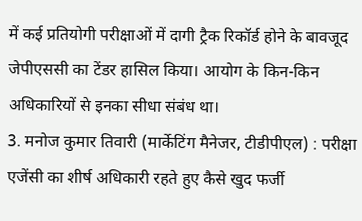में कई प्रतियोगी परीक्षाओं में दागी ट्रैक रिकॉर्ड होने के बावजूद जेपीएससी का टेंडर हासिल किया। आयोग के किन-किन अधिकारियों से इनका सीधा संबंध था।
3. मनोज कुमार तिवारी (मार्केटिंग मैनेजर, टीडीपीएल) : परीक्षा एजेंसी का शीर्ष अधिकारी रहते हुए कैसे खुद फर्जी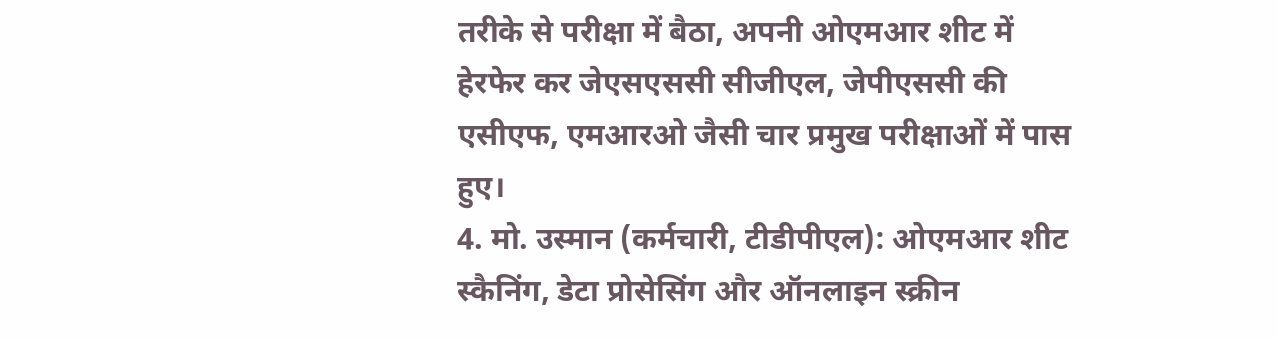तरीके से परीक्षा में बैठा, अपनी ओएमआर शीट में हेरफेर कर जेएसएससी सीजीएल, जेपीएससी की एसीएफ, एमआरओ जैसी चार प्रमुख परीक्षाओं में पास हुए।
4. मो. उस्मान (कर्मचारी, टीडीपीएल): ओएमआर शीट स्कैनिंग, डेटा प्रोसेसिंग और ऑनलाइन स्क्रीन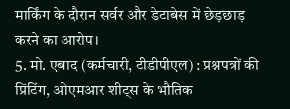मार्किंग के दौरान सर्वर और डेटाबेस में छेड़छाड़ करने का आरोप।
5. मो. एबाद (कर्मचारी, टीडीपीएल) : प्रश्नपत्रों की प्रिंटिंग, ओएमआर शीट्स के भौतिक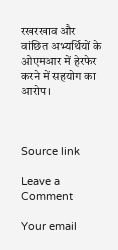रखरखाव और वांछित अभ्यर्थियों के ओएमआर में हेरफेर करने में सहयोग का आरोप।



Source link

Leave a Comment

Your email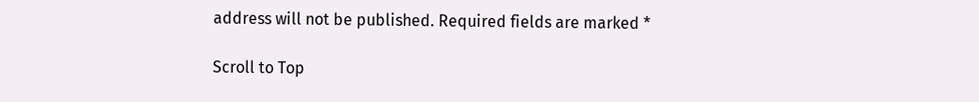address will not be published. Required fields are marked *

Scroll to Top